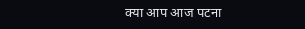क्या आप आज पटना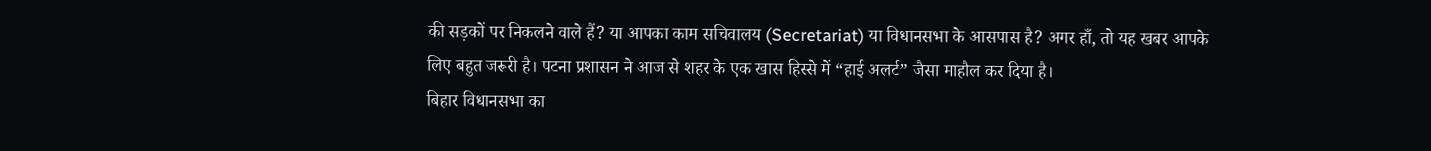की सड़कों पर निकलने वाले हैं? या आपका काम सचिवालय (Secretariat) या विधानसभा के आसपास है? अगर हाँ, तो यह खबर आपके लिए बहुत जरूरी है। पटना प्रशासन ने आज से शहर के एक खास हिस्से में “हाई अलर्ट” जैसा माहौल कर दिया है।
बिहार विधानसभा का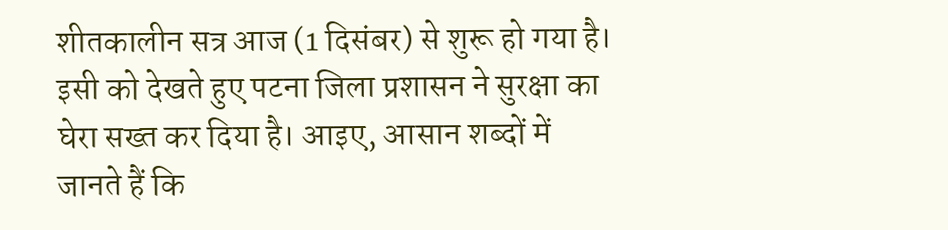शीतकालीन सत्र आज (1 दिसंबर) से शुरू हो गया है। इसी को देखते हुए पटना जिला प्रशासन ने सुरक्षा का घेरा सख्त कर दिया है। आइए, आसान शब्दों में जानते हैं कि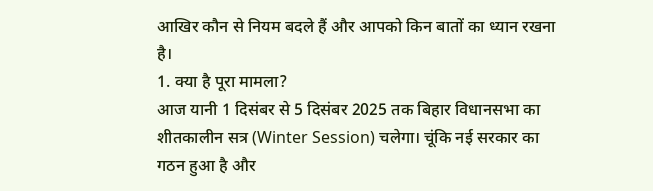आखिर कौन से नियम बदले हैं और आपको किन बातों का ध्यान रखना है।
1. क्या है पूरा मामला?
आज यानी 1 दिसंबर से 5 दिसंबर 2025 तक बिहार विधानसभा का शीतकालीन सत्र (Winter Session) चलेगा। चूंकि नई सरकार का गठन हुआ है और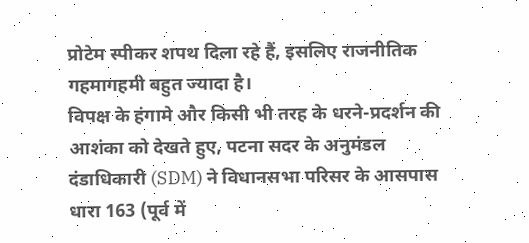प्रोटेम स्पीकर शपथ दिला रहे हैं, इसलिए राजनीतिक गहमागहमी बहुत ज्यादा है।
विपक्ष के हंगामे और किसी भी तरह के धरने-प्रदर्शन की आशंका को देखते हुए, पटना सदर के अनुमंडल दंडाधिकारी (SDM) ने विधानसभा परिसर के आसपास धारा 163 (पूर्व में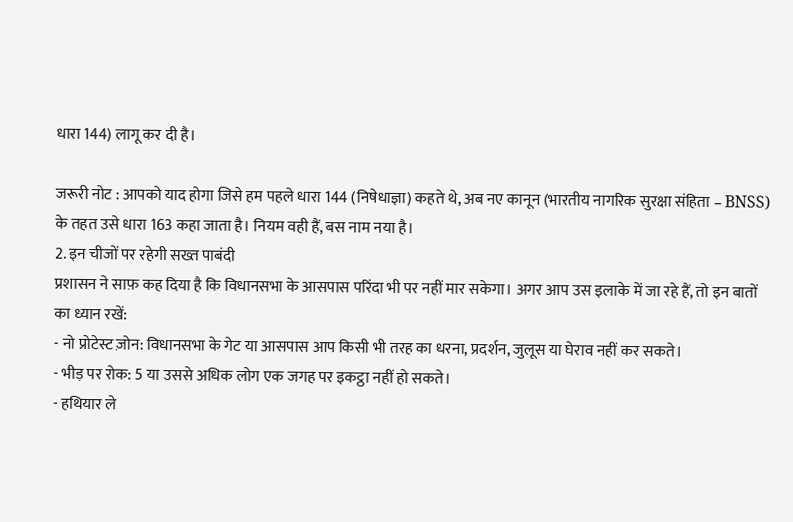धारा 144) लागू कर दी है।

जरूरी नोट : आपको याद होगा जिसे हम पहले धारा 144 (निषेधाज्ञा) कहते थे, अब नए कानून (भारतीय नागरिक सुरक्षा संहिता – BNSS) के तहत उसे धारा 163 कहा जाता है। नियम वही हैं, बस नाम नया है।
2. इन चीजों पर रहेगी सख्त पाबंदी
प्रशासन ने साफ़ कह दिया है कि विधानसभा के आसपास परिंदा भी पर नहीं मार सकेगा। अगर आप उस इलाके में जा रहे हैं, तो इन बातों का ध्यान रखें:
- नो प्रोटेस्ट ज़ोन: विधानसभा के गेट या आसपास आप किसी भी तरह का धरना, प्रदर्शन, जुलूस या घेराव नहीं कर सकते।
- भीड़ पर रोक: 5 या उससे अधिक लोग एक जगह पर इकट्ठा नहीं हो सकते।
- हथियार ले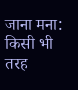जाना मना: किसी भी तरह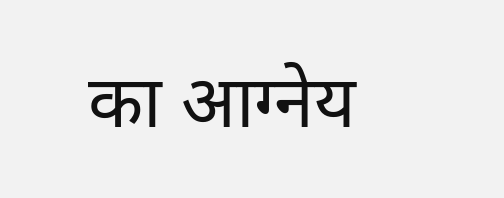का आग्नेय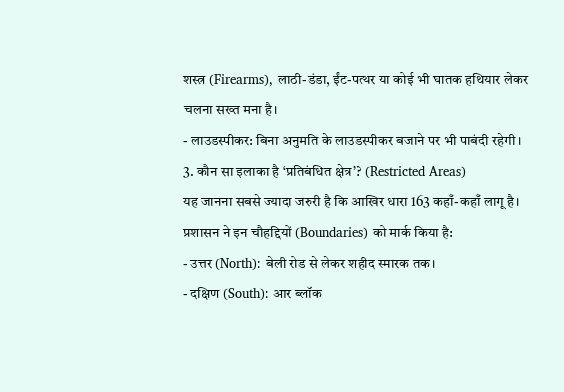शस्त्र (Firearms), लाठी-डंडा, ईंट-पत्थर या कोई भी घातक हथियार लेकर चलना सख्त मना है।
- लाउडस्पीकर: बिना अनुमति के लाउडस्पीकर बजाने पर भी पाबंदी रहेगी।
3. कौन सा इलाका है ‘प्रतिबंधित क्षेत्र’? (Restricted Areas)
यह जानना सबसे ज्यादा जरुरी है कि आखिर धारा 163 कहाँ-कहाँ लागू है। प्रशासन ने इन चौहद्दियों (Boundaries) को मार्क किया है:
- उत्तर (North): बेली रोड से लेकर शहीद स्मारक तक।
- दक्षिण (South): आर ब्लॉक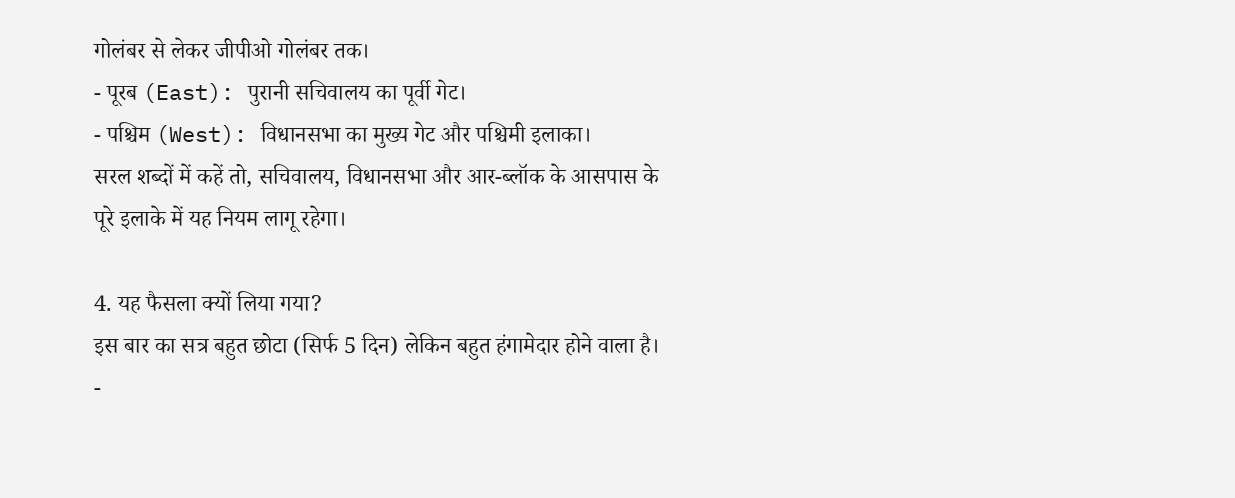गोलंबर से लेकर जीपीओ गोलंबर तक।
- पूरब (East): पुरानी सचिवालय का पूर्वी गेट।
- पश्चिम (West): विधानसभा का मुख्य गेट और पश्चिमी इलाका।
सरल शब्दों में कहें तो, सचिवालय, विधानसभा और आर-ब्लॉक के आसपास के पूरे इलाके में यह नियम लागू रहेगा।

4. यह फैसला क्यों लिया गया?
इस बार का सत्र बहुत छोटा (सिर्फ 5 दिन) लेकिन बहुत हंगामेदार होने वाला है।
-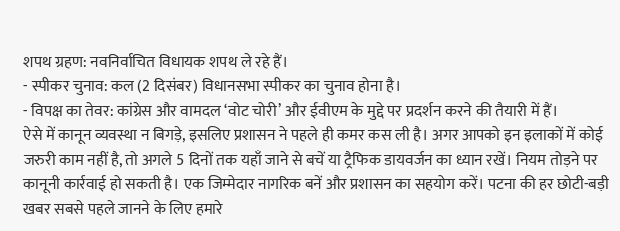शपथ ग्रहण: नवनिर्वाचित विधायक शपथ ले रहे हैं।
- स्पीकर चुनाव: कल (2 दिसंबर) विधानसभा स्पीकर का चुनाव होना है।
- विपक्ष का तेवर: कांग्रेस और वामदल ‘वोट चोरी’ और ईवीएम के मुद्दे पर प्रदर्शन करने की तैयारी में हैं।
ऐसे में कानून व्यवस्था न बिगड़े, इसलिए प्रशासन ने पहले ही कमर कस ली है। अगर आपको इन इलाकों में कोई जरुरी काम नहीं है, तो अगले 5 दिनों तक यहाँ जाने से बचें या ट्रैफिक डायवर्जन का ध्यान रखें। नियम तोड़ने पर कानूनी कार्रवाई हो सकती है। एक जिम्मेदार नागरिक बनें और प्रशासन का सहयोग करें। पटना की हर छोटी-बड़ी खबर सबसे पहले जानने के लिए हमारे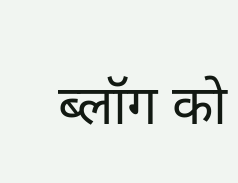ब्लॉग को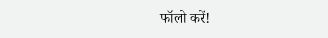फॉलो करें!